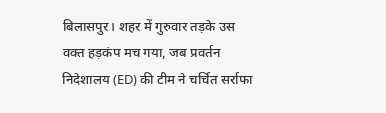बिलासपुर। शहर में गुरुवार तड़के उस वक्त हड़कंप मच गया, जब प्रवर्तन निदेशालय (ED) की टीम ने चर्चित सर्राफा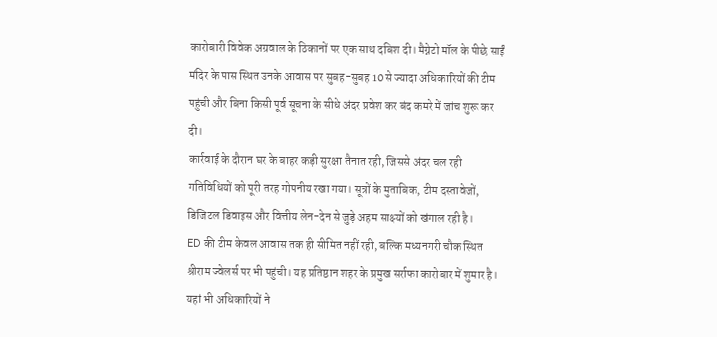कारोबारी विवेक अग्रवाल के ठिकानों पर एक साथ दबिश दी। मैग्नेटो मॉल के पीछे साईं मंदिर के पास स्थित उनके आवास पर सुबह-सुबह 10 से ज्यादा अधिकारियों की टीम पहुंची और बिना किसी पूर्व सूचना के सीधे अंदर प्रवेश कर बंद कमरे में जांच शुरू कर दी।
कार्रवाई के दौरान घर के बाहर कड़ी सुरक्षा तैनात रही, जिससे अंदर चल रही गतिविधियों को पूरी तरह गोपनीय रखा गया। सूत्रों के मुताबिक, टीम दस्तावेजों, डिजिटल डिवाइस और वित्तीय लेन-देन से जुड़े अहम साक्ष्यों को खंगाल रही है।
ED की टीम केवल आवास तक ही सीमित नहीं रही, बल्कि मध्यनगरी चौक स्थित श्रीराम ज्वेलर्स पर भी पहुंची। यह प्रतिष्ठान शहर के प्रमुख सर्राफा कारोबार में शुमार है। यहां भी अधिकारियों ने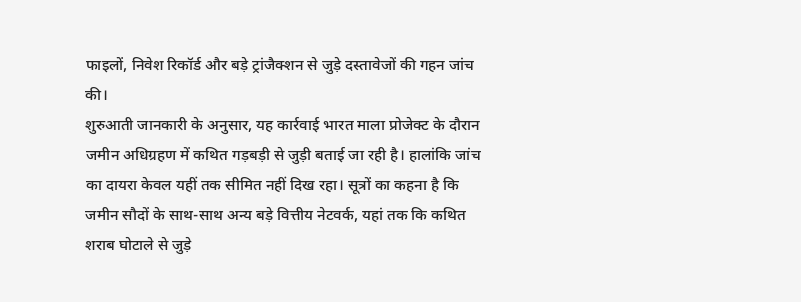फाइलों, निवेश रिकॉर्ड और बड़े ट्रांजैक्शन से जुड़े दस्तावेजों की गहन जांच की।
शुरुआती जानकारी के अनुसार, यह कार्रवाई भारत माला प्रोजेक्ट के दौरान जमीन अधिग्रहण में कथित गड़बड़ी से जुड़ी बताई जा रही है। हालांकि जांच का दायरा केवल यहीं तक सीमित नहीं दिख रहा। सूत्रों का कहना है कि जमीन सौदों के साथ-साथ अन्य बड़े वित्तीय नेटवर्क, यहां तक कि कथित शराब घोटाले से जुड़े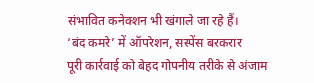संभावित कनेक्शन भी खंगाले जा रहे हैं।
‘बंद कमरे’ में ऑपरेशन, सस्पेंस बरकरार
पूरी कार्रवाई को बेहद गोपनीय तरीके से अंजाम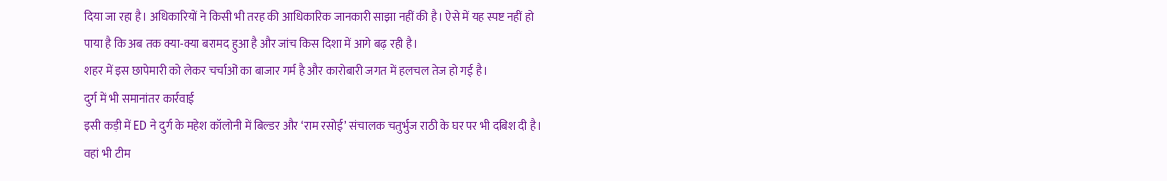दिया जा रहा है। अधिकारियों ने किसी भी तरह की आधिकारिक जानकारी साझा नहीं की है। ऐसे में यह स्पष्ट नहीं हो पाया है कि अब तक क्या-क्या बरामद हुआ है और जांच किस दिशा में आगे बढ़ रही है।
शहर में इस छापेमारी को लेकर चर्चाओं का बाजार गर्म है और कारोबारी जगत में हलचल तेज हो गई है।
दुर्ग में भी समानांतर कार्रवाई
इसी कड़ी में ED ने दुर्ग के महेश कॉलोनी में बिल्डर और ‘राम रसोई’ संचालक चतुर्भुज राठी के घर पर भी दबिश दी है। वहां भी टीम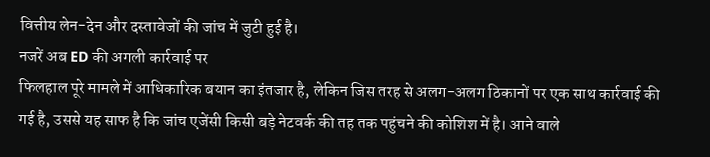वित्तीय लेन-देन और दस्तावेजों की जांच में जुटी हुई है।
नजरें अब ED की अगली कार्रवाई पर
फिलहाल पूरे मामले में आधिकारिक बयान का इंतजार है, लेकिन जिस तरह से अलग-अलग ठिकानों पर एक साथ कार्रवाई की गई है, उससे यह साफ है कि जांच एजेंसी किसी बड़े नेटवर्क की तह तक पहुंचने की कोशिश में है। आने वाले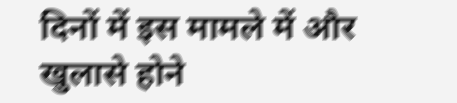दिनों में इस मामले में और खुलासे होने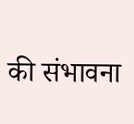की संभावना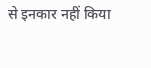से इनकार नहीं किया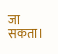जा सकता।